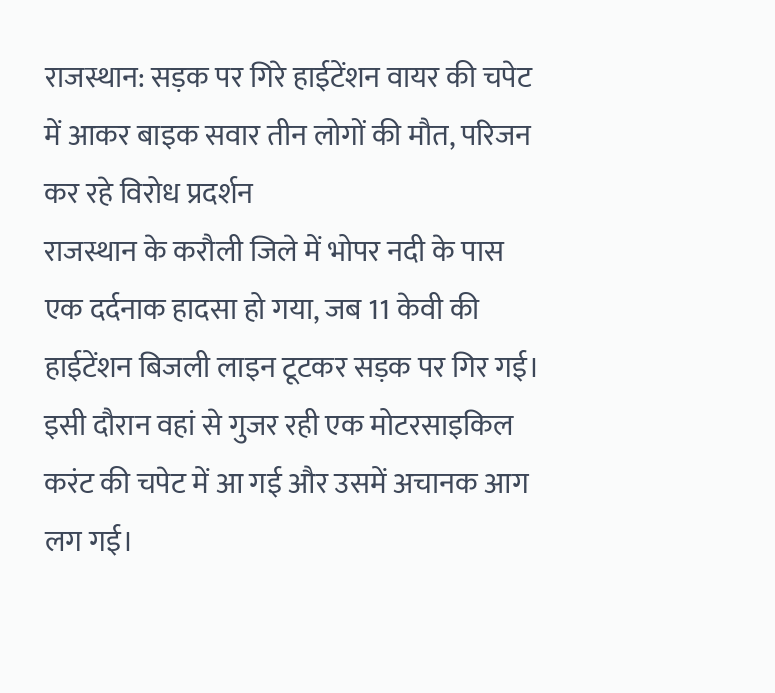राजस्थान: सड़क पर गिरे हाईटेंशन वायर की चपेट में आकर बाइक सवार तीन लोगों की मौत, परिजन कर रहे विरोध प्रदर्शन
राजस्थान के करौली जिले में भोपर नदी के पास एक दर्दनाक हादसा हो गया, जब 11 केवी की हाईटेंशन बिजली लाइन टूटकर सड़क पर गिर गई। इसी दौरान वहां से गुजर रही एक मोटरसाइकिल करंट की चपेट में आ गई और उसमें अचानक आग लग गई।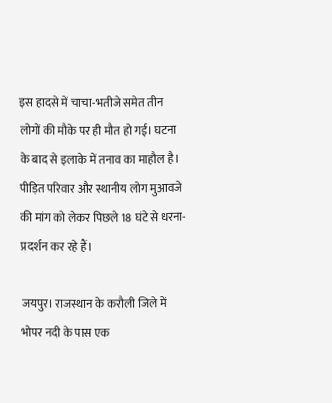इस हादसे में चाचा-भतीजे समेत तीन लोगों की मौके पर ही मौत हो गई। घटना के बाद से इलाके में तनाव का माहौल है। पीड़ित परिवार और स्थानीय लोग मुआवजे की मांग को लेकर पिछले 18 घंटे से धरना-प्रदर्शन कर रहे हैं।

जयपुर। राजस्थान के करौली जिले में भोपर नदी के पास एक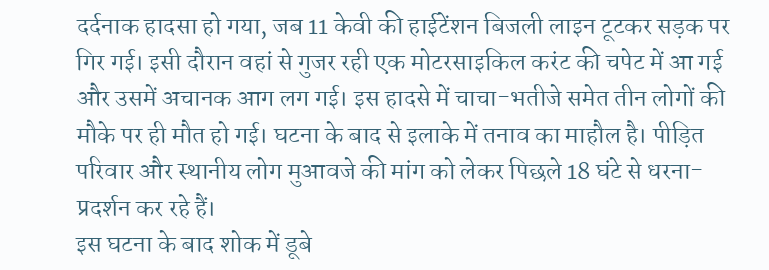दर्दनाक हादसा हो गया, जब 11 केवी की हाईटेंशन बिजली लाइन टूटकर सड़क पर गिर गई। इसी दौरान वहां से गुजर रही एक मोटरसाइकिल करंट की चपेट में आ गई और उसमें अचानक आग लग गई। इस हादसे में चाचा-भतीजे समेत तीन लोगों की मौके पर ही मौत हो गई। घटना के बाद से इलाके में तनाव का माहौल है। पीड़ित परिवार और स्थानीय लोग मुआवजे की मांग को लेकर पिछले 18 घंटे से धरना-प्रदर्शन कर रहे हैं।
इस घटना के बाद शोक में डूबे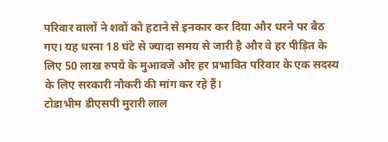परिवार वालों ने शवों को हटाने से इनकार कर दिया और धरने पर बैठ गए। यह धरना 18 घंटे से ज्यादा समय से जारी है और वे हर पीड़ित के लिए 50 लाख रुपये के मुआवजे और हर प्रभावित परिवार के एक सदस्य के लिए सरकारी नौकरी की मांग कर रहे हैं।
टोडाभीम डीएसपी मुरारी लाल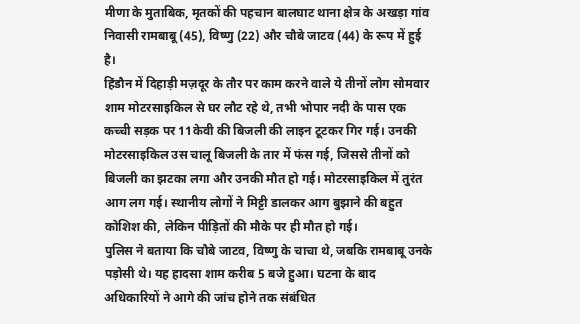मीणा के मुताबिक, मृतकों की पहचान बालघाट थाना क्षेत्र के अखड़ा गांव निवासी रामबाबू (45), विष्णु (22) और चौबे जाटव (44) के रूप में हुई है।
हिंडौन में दिहाड़ी मज़दूर के तौर पर काम करने वाले ये तीनों लोग सोमवार शाम मोटरसाइकिल से घर लौट रहे थे, तभी भोपार नदी के पास एक कच्ची सड़क पर 11केवी की बिजली की लाइन टूटकर गिर गई। उनकी मोटरसाइकिल उस चालू बिजली के तार में फंस गई, जिससे तीनों को बिजली का झटका लगा और उनकी मौत हो गई। मोटरसाइकिल में तुरंत आग लग गई। स्थानीय लोगों ने मिट्टी डालकर आग बुझाने की बहुत कोशिश की, लेकिन पीड़ितों की मौके पर ही मौत हो गई।
पुलिस ने बताया कि चौबे जाटव, विष्णु के चाचा थे, जबकि रामबाबू उनके पड़ोसी थे। यह हादसा शाम करीब 5 बजे हुआ। घटना के बाद अधिकारियों ने आगे की जांच होने तक संबंधित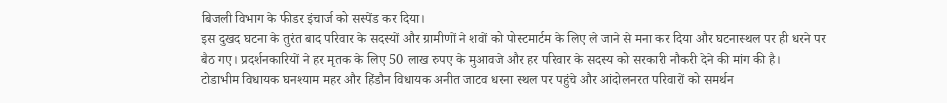बिजली विभाग के फीडर इंचार्ज को सस्पेंड कर दिया।
इस दुखद घटना के तुरंत बाद परिवार के सदस्यों और ग्रामीणों ने शवों को पोस्टमार्टम के लिए ले जाने से मना कर दिया और घटनास्थल पर ही धरने पर बैठ गए। प्रदर्शनकारियों ने हर मृतक के लिए 50 लाख रुपए के मुआवजे और हर परिवार के सदस्य को सरकारी नौकरी देने की मांग की है।
टोडाभीम विधायक घनश्याम महर और हिंडौन विधायक अनीत जाटव धरना स्थल पर पहुंचे और आंदोलनरत परिवारों को समर्थन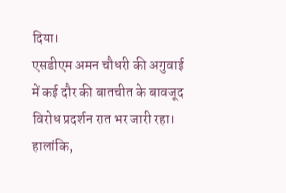दिया।
एसडीएम अमन चौधरी की अगुवाई में कई दौर की बातचीत के बावजूद विरोध प्रदर्शन रात भर जारी रहा। हालांकि,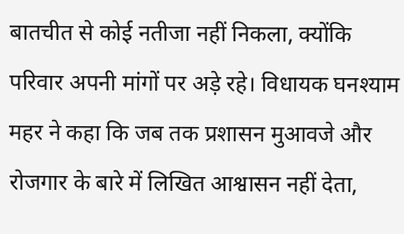बातचीत से कोई नतीजा नहीं निकला, क्योंकि परिवार अपनी मांगों पर अड़े रहे। विधायक घनश्याम महर ने कहा कि जब तक प्रशासन मुआवजे और रोजगार के बारे में लिखित आश्वासन नहीं देता,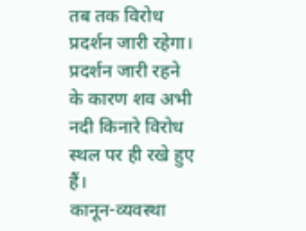तब तक विरोध प्रदर्शन जारी रहेगा। प्रदर्शन जारी रहने के कारण शव अभी नदी किनारे विरोध स्थल पर ही रखे हुए हैं।
कानून-व्यवस्था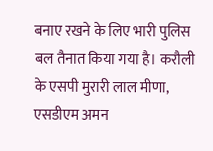बनाए रखने के लिए भारी पुलिस बल तैनात किया गया है। करौली के एसपी मुरारी लाल मीणा, एसडीएम अमन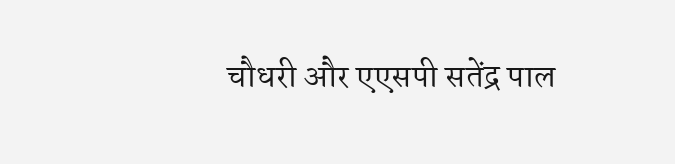चौधरी और एएसपी सतेंद्र पाल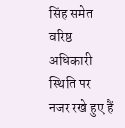सिंह समेत वरिष्ठ अधिकारी स्थिति पर नजर रखे हुए हैं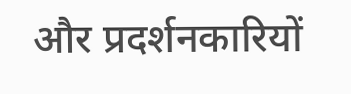और प्रदर्शनकारियों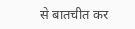से बातचीत कर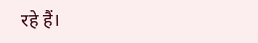रहे हैं।